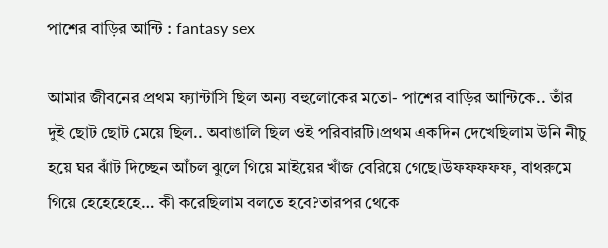পাশের বাড়ির আন্টি : fantasy sex

আমার জীবনের প্রথম ফ্যান্টাসি ছিল অন্য বহুলোকের মতো- পাশের বাড়ির আন্টিকে.. তাঁর দুই ছোট ছোট মেয়ে ছিল.. অবাঙালি ছিল ওই পরিবারটি।প্রথম একদিন দেখেছিলাম উনি নীচু হয়ে ঘর ঝাঁট দিচ্ছেন আঁচল ঝুলে গিয়ে মাইয়ের খাঁজ বেরিয়ে গেছে।উফফফফফ, বাথরুমে গিয়ে হেহেহেহে… কী করেছিলাম বলতে হবে?তারপর থেকে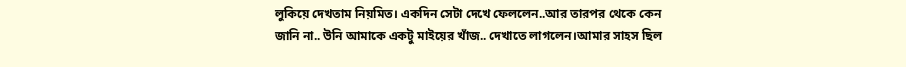লুকিয়ে দেখতাম নিয়মিত। একদিন সেটা দেখে ফেললেন..আর তারপর থেকে কেন জানি না.. উনি আমাকে একটু মাইয়ের খাঁজ.. দেখাতে লাগলেন।আমার সাহস ছিল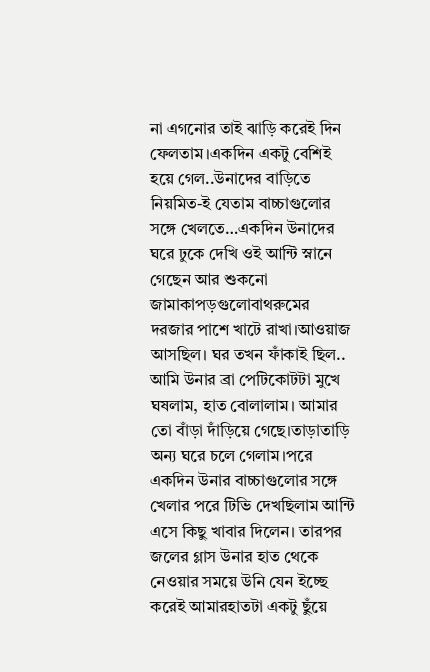না এগনোর তাই ঝাড়ি করেই দিন ফেলতাম।একদিন একটু বেশিই হয়ে গেল..উনাদের বাড়িতে নিয়মিত-ই যেতাম বাচ্চাগুলোর সঙ্গে খেলতে…একদিন উনাদের ঘরে ঢুকে দেখি ওই আন্টি স্নানে গেছেন আর শুকনো জামাকাপড়গুলোবাথরুমের দরজার পাশে খাটে রাখা।আওয়াজ আসছিল। ঘর তখন ফাঁকাই ছিল.. আমি উনার ব্রা পেটিকোটটা মুখে ঘষলাম, হাত বোলালাম। আমার তো বাঁড়া দাঁড়িয়ে গেছে।তাড়াতাড়ি অন্য ঘরে চলে গেলাম।পরে একদিন উনার বাচ্চাগুলোর সঙ্গে খেলার পরে টিভি দেখছিলাম আন্টি এসে কিছু খাবার দিলেন। তারপর জলের গ্লাস উনার হাত থেকে নেওয়ার সময়ে উনি যেন ইচ্ছে করেই আমারহাতটা একটু ছুঁয়ে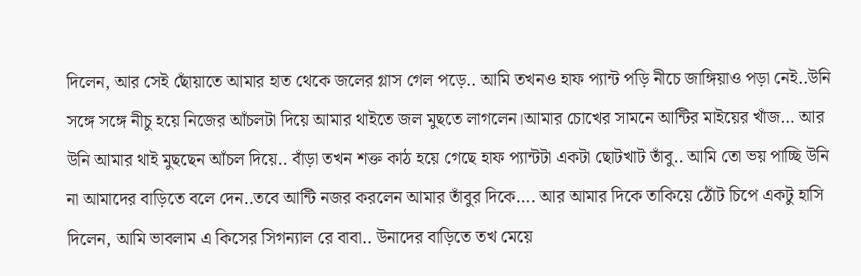দিলেন, আর সেই ছোঁয়াতে আমার হাত থেকে জলের গ্লাস গেল পড়ে.. আমি তখনও হাফ প্যান্ট পড়ি নীচে জাঙ্গিয়াও পড়া নেই..উনি সঙ্গে সঙ্গে নীচু হয়ে নিজের আঁচলটা দিয়ে আমার থাইতে জল মুছতে লাগলেন।আমার চোখের সামনে আন্টির মাইয়ের খাঁজ… আর উনি আমার থাই মুছছেন আঁচল দিয়ে.. বাঁড়া তখন শক্ত কাঠ হয়ে গেছে হাফ প্যান্টটা একটা ছোটখাট তাঁবু.. আমি তো ভয় পাচ্ছি উনি না আমাদের বাড়িতে বলে দেন..তবে আন্টি নজর করলেন আমার তাঁবুর দিকে…. আর আমার দিকে তাকিয়ে ঠোঁট চিপে একটু হাসি দিলেন, আমি ভাবলাম এ কিসের সিগন্যাল রে বাবা.. উনাদের বাড়িতে তখ মেয়ে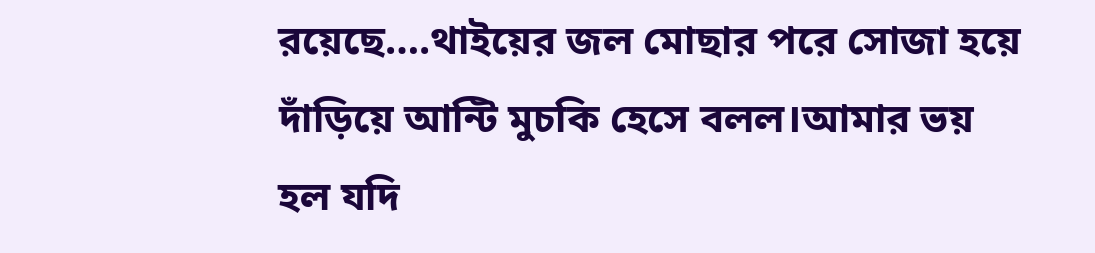রয়েছে….থাইয়ের জল মোছার পরে সোজা হয়ে দাঁড়িয়ে আন্টি মুচকি হেসে বলল।আমার ভয় হল যদি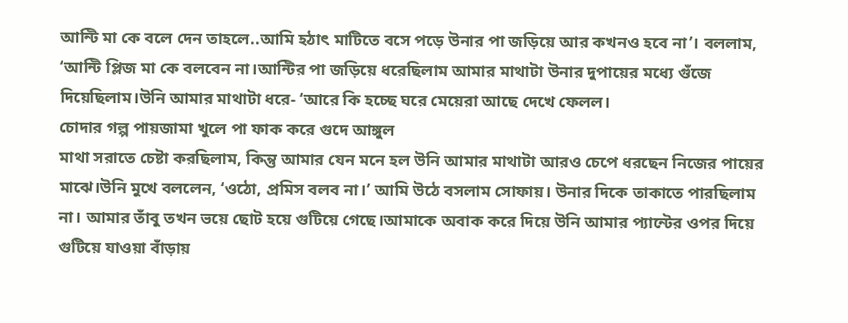আন্টি মা কে বলে দেন তাহলে..আমি হঠাৎ মাটিতে বসে পড়ে উনার পা জড়িয়ে আর কখনও হবে না’। বললাম, ‘আন্টি প্লিজ মা কে বলবেন না।আন্টির পা জড়িয়ে ধরেছিলাম আমার মাথাটা উনার দুপায়ের মধ্যে গুঁজে দিয়েছিলাম।উনি আমার মাথাটা ধরে- ‘আরে কি হচ্ছে ঘরে মেয়েরা আছে দেখে ফেলল।
চোদার গল্প পায়জামা খুলে পা ফাক করে গুদে আঙ্গুল
মাথা সরাতে চেষ্টা করছিলাম, কিন্তু আমার যেন মনে হল উনি আমার মাথাটা আরও চেপে ধরছেন নিজের পায়ের মাঝে।উনি মুখে বললেন, ‘ওঠো, প্রমিস বলব না।’ আমি উঠে বসলাম সোফায়। উনার দিকে তাকাতে পারছিলাম না। আমার তাঁবু তখন ভয়ে ছোট হয়ে গুটিয়ে গেছে।আমাকে অবাক করে দিয়ে উনি আমার প্যান্টের ওপর দিয়ে গুটিয়ে যাওয়া বাঁড়ায়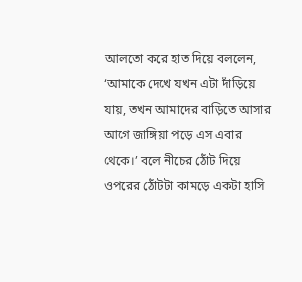আলতো করে হাত দিয়ে বললেন, ‘আমাকে দেখে যখন এটা দাঁড়িয়ে যায়, তখন আমাদের বাড়িতে আসার আগে জাঙ্গিয়া পড়ে এস এবার থেকে।’ বলে নীচের ঠোঁট দিয়ে ওপরের ঠোঁটটা কামড়ে একটা হাসি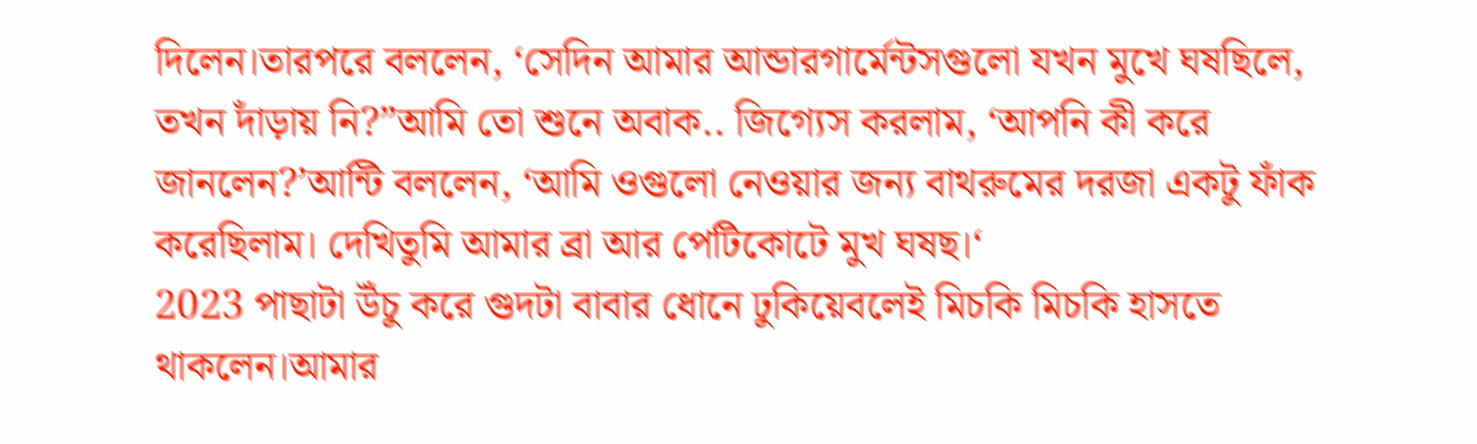দিলেন।তারপরে বললেন, ‘সেদিন আমার আন্ডারগার্মেন্টসগুলো যখন মুখে ঘষছিলে, তখন দাঁড়ায় নি?”আমি তো শুনে অবাক.. জিগ্যেস করলাম, ‘আপনি কী করে জানলেন?’আন্টি বললেন, ‘আমি ওগুলো নেওয়ার জন্য বাথরুমের দরজা একটু ফাঁক করেছিলাম। দেখিতুমি আমার ব্রা আর পেটিকোটে মুখ ঘষছ।‘
2023 পাছাটা উঁচু করে গুদটা বাবার ধোনে ঢুকিয়েবলেই মিচকি মিচকি হাসতে থাকলেন।আমার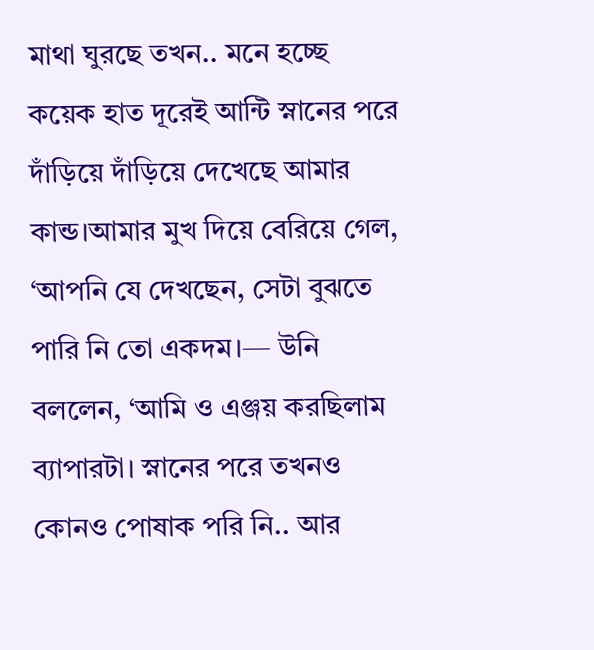মাথা ঘুরছে তখন.. মনে হচ্ছে কয়েক হাত দূরেই আন্টি স্নানের পরে দাঁড়িয়ে দাঁড়িয়ে দেখেছে আমার কান্ড।আমার মুখ দিয়ে বেরিয়ে গেল, ‘আপনি যে দেখছেন, সেটা বুঝতে পারি নি তো একদম।— উনি বললেন, ‘আমি ও এঞ্জয় করছিলাম ব্যাপারটা। স্নানের পরে তখনও কোনও পোষাক পরি নি.. আর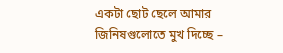একটা ছোট ছেলে আমার জিনিষগুলোতে মুখ দিচ্ছে –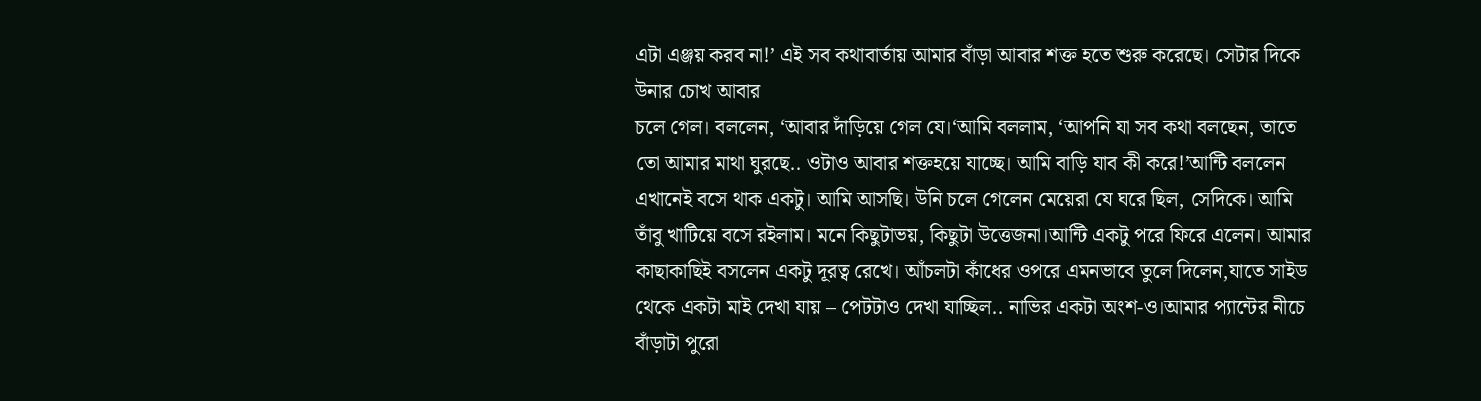এটা এঞ্জয় করব না!’ এই সব কথাবার্তায় আমার বাঁড়া আবার শক্ত হতে শুরু করেছে। সেটার দিকে উনার চোখ আবার
চলে গেল। বললেন, ‘আবার দাঁড়িয়ে গেল যে।‘আমি বললাম, ‘আপনি যা সব কথা বলছেন, তাতে তো আমার মাথা ঘুরছে.. ওটাও আবার শক্তহয়ে যাচ্ছে। আমি বাড়ি যাব কী করে!’আন্টি বললেন এখানেই বসে থাক একটু। আমি আসছি। উনি চলে গেলেন মেয়েরা যে ঘরে ছিল, সেদিকে। আমি তাঁবু খাটিয়ে বসে রইলাম। মনে কিছুটাভয়, কিছুটা উত্তেজনা।আন্টি একটু পরে ফিরে এলেন। আমার কাছাকাছিই বসলেন একটু দূরত্ব রেখে। আঁচলটা কাঁধের ওপরে এমনভাবে তুলে দিলেন,যাতে সাইড থেকে একটা মাই দেখা যায় – পেটটাও দেখা যাচ্ছিল.. নাভির একটা অংশ-ও।আমার প্যান্টের নীচে বাঁড়াটা পুরো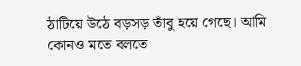ঠাটিয়ে উঠে বড়সড় তাঁবু হয়ে গেছে। আমি কোনও মতে বলতে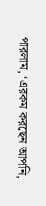পারলাম, ‘এরকম করছেন আপনি,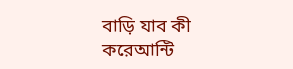বাড়ি যাব কী করেআন্টি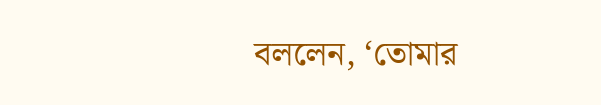বললেন, ‘তোমার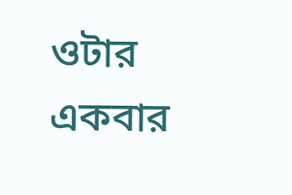ওটার একবার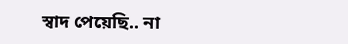স্বাদ পেয়েছি.. না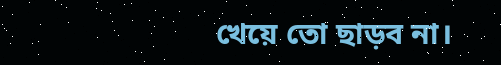খেয়ে তো ছাড়ব না।